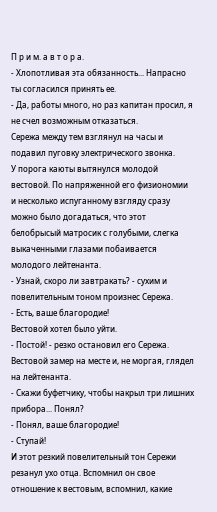П р и м. а в т о р а.
- Хлопотливая эта обязанность... Напрасно ты согласился принять ее.
- Да, работы много, но раз капитан просил, я не счел возможным отказаться.
Сережа между тем взглянул на часы и подавил пуговку электрического звонка.
У порога каюты вытянулся молодой вестовой. По напряженной его физиономии и несколько испуганному взгляду сразу можно было догадаться, что этот белобрысый матросик с голубыми, слегка выкаченными глазами побаивается молодого лейтенанта.
- Узнай, скоро ли завтракать? - сухим и повелительным тоном произнес Сережа.
- Есть, ваше благородие!
Вестовой хотел было уйти.
- Постой! - резко остановил его Сережа.
Вестовой замер на месте и, не моргая, глядел на лейтенанта.
- Скажи буфетчику, чтобы накрыл три лишних прибора... Понял?
- Понял, ваше благородие!
- Ступай!
И этот резкий повелительный тон Сережи резанул ухо отца. Вспомнил он свое отношение к вестовым, вспомнил, какие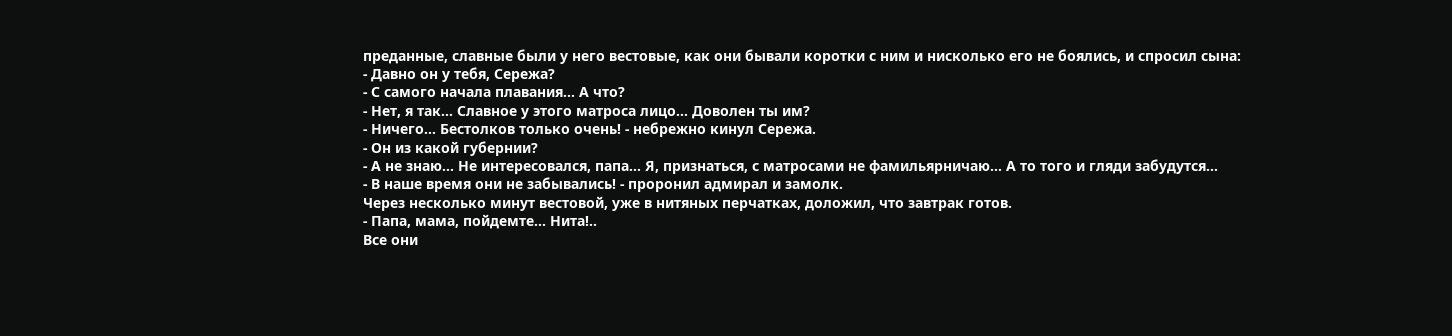преданные, славные были у него вестовые, как они бывали коротки с ним и нисколько его не боялись, и спросил сына:
- Давно он у тебя, Сережа?
- С самого начала плавания... А что?
- Нет, я так... Славное у этого матроса лицо... Доволен ты им?
- Ничего... Бестолков только очень! - небрежно кинул Сережа.
- Он из какой губернии?
- А не знаю... Не интересовался, папа... Я, признаться, с матросами не фамильярничаю... А то того и гляди забудутся...
- В наше время они не забывались! - проронил адмирал и замолк.
Через несколько минут вестовой, уже в нитяных перчатках, доложил, что завтрак готов.
- Папа, мама, пойдемте... Нита!..
Все они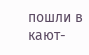пошли в кают-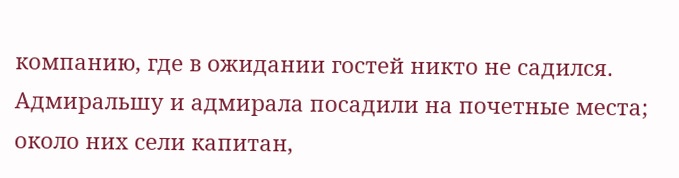компанию, где в ожидании гостей никто не садился. Адмиральшу и адмирала посадили на почетные места; около них сели капитан,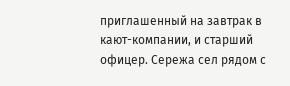приглашенный на завтрак в кают-компании, и старший офицер. Сережа сел рядом с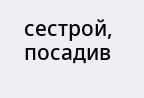сестрой, посадив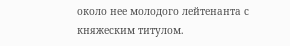около нее молодого лейтенанта с княжеским титулом.